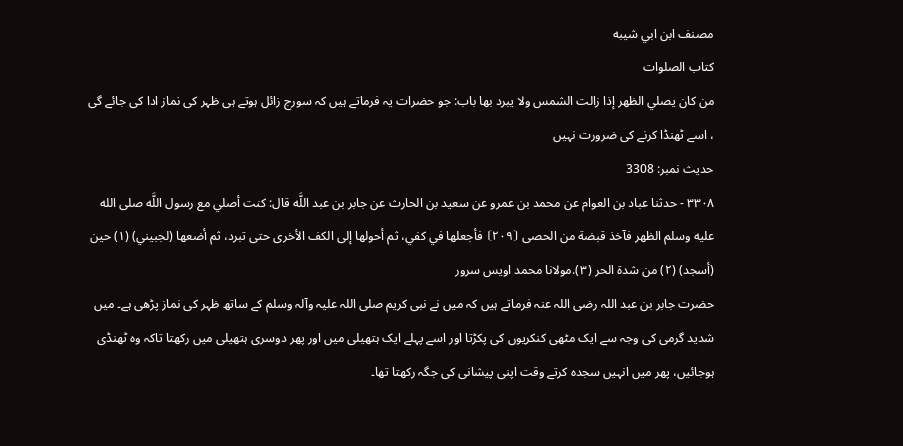مصنف ابن ابي شيبه
كتاب الصلوات
من كان يصلي الظهر إذا زالت الشمس ولا يبرد بها باب: جو حضرات یہ فرماتے ہیں کہ سورج زائل ہوتے ہی ظہر کی نماز ادا کی جائے گی ، اسے ٹھنڈا کرنے کی ضرورت نہیں
حدیث نمبر: 3308
٣٣٠٨ - حدثنا عباد بن العوام عن محمد بن عمرو عن سعيد بن الحارث عن جابر بن عبد اللَّه قال: كنت أصلي مع رسول اللَّه صلى الله عليه وسلم الظهر فآخذ قبضة من الحصى ⦗٢٠٩⦘ فأجعلها في كفي، ثم أحولها إلى الكف الأخرى حتى تبرد، ثم أضعها (لجبيني) (١) حين (أسجد) (٢) من شدة الحر (٣).مولانا محمد اویس سرور
حضرت جابر بن عبد اللہ رضی اللہ عنہ فرماتے ہیں کہ میں نے نبی کریم صلی اللہ علیہ وآلہ وسلم کے ساتھ ظہر کی نماز پڑھی ہے۔ میں شدید گرمی کی وجہ سے ایک مٹھی کنکریوں کی پکڑتا اور اسے پہلے ایک ہتھیلی میں اور پھر دوسری ہتھیلی میں رکھتا تاکہ وہ ٹھنڈی ہوجائیں، پھر میں انہیں سجدہ کرتے وقت اپنی پیشانی کی جگہ رکھتا تھا۔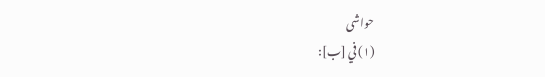حواشی
(١) في [ب]: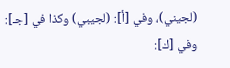(لجيني)، وفي [أ]: (لجيبي) وكذا في [جـ]: وفي [ك]: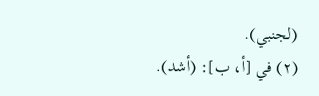(لجنبي).
(٢) في [أ، ب]: (أشد).